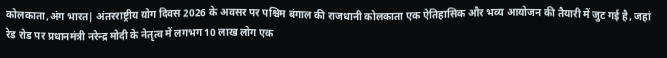कोलकाता,अंग भारत| अंतरराष्ट्रीय योग दिवस 2026 के अवसर पर पश्चिम बंगाल की राजधानी कोलकाता एक ऐतिहासिक और भव्य आयोजन की तैयारी में जुट गई है, जहां रेड रोड पर प्रधानमंत्री नरेन्द्र मोदी के नेतृत्व में लगभग 10 लाख लोग एक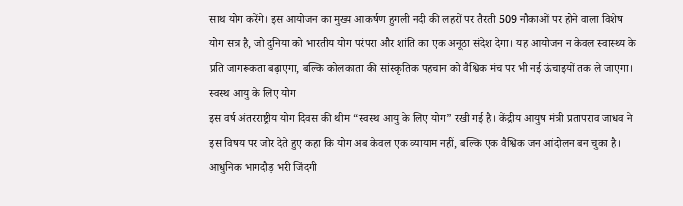साथ योग करेंगे। इस आयोजन का मुख्य आकर्षण हुगली नदी की लहरों पर तैरती 509 नौकाओं पर होने वाला विशेष योग सत्र है, जो दुनिया को भारतीय योग परंपरा और शांति का एक अनूठा संदेश देगा। यह आयोजन न केवल स्वास्थ्य के प्रति जागरूकता बढ़ाएगा, बल्कि कोलकाता की सांस्कृतिक पहचान को वैश्विक मंच पर भी नई ऊंचाइयों तक ले जाएगा।
स्वस्थ आयु के लिए योग
इस वर्ष अंतरराष्ट्रीय योग दिवस की थीम “स्वस्थ आयु के लिए योग” रखी गई है। केंद्रीय आयुष मंत्री प्रतापराव जाधव ने इस विषय पर जोर देते हुए कहा कि योग अब केवल एक व्यायाम नहीं, बल्कि एक वैश्विक जन आंदोलन बन चुका है। आधुनिक भागदौड़ भरी जिंदगी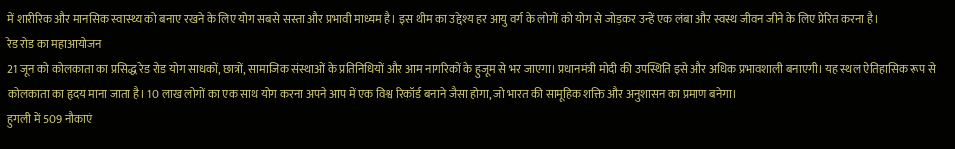में शारीरिक और मानसिक स्वास्थ्य को बनाए रखने के लिए योग सबसे सस्ता और प्रभावी माध्यम है। इस थीम का उद्देश्य हर आयु वर्ग के लोगों को योग से जोड़कर उन्हें एक लंबा और स्वस्थ जीवन जीने के लिए प्रेरित करना है।
रेड रोड का महाआयोजन
21 जून को कोलकाता का प्रसिद्ध रेड रोड योग साधकों, छात्रों, सामाजिक संस्थाओं के प्रतिनिधियों और आम नागरिकों के हुजूम से भर जाएगा। प्रधानमंत्री मोदी की उपस्थिति इसे और अधिक प्रभावशाली बनाएगी। यह स्थल ऐतिहासिक रूप से कोलकाता का हृदय माना जाता है। 10 लाख लोगों का एक साथ योग करना अपने आप में एक विश्व रिकॉर्ड बनाने जैसा होगा, जो भारत की सामूहिक शक्ति और अनुशासन का प्रमाण बनेगा।
हुगली में 509 नौकाएं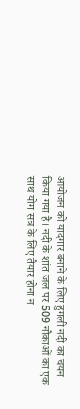आयोजन को यादगार बनाने के लिए हुगली नदी का चयन किया गया है। नदी के शांत जल पर 509 नौकाओं का एक साथ योग सत्र के लिए तैयार होना न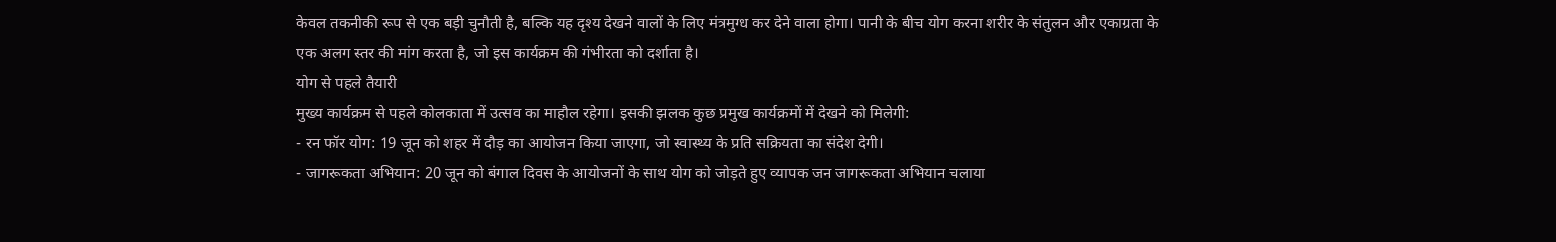केवल तकनीकी रूप से एक बड़ी चुनौती है, बल्कि यह दृश्य देखने वालों के लिए मंत्रमुग्ध कर देने वाला होगा। पानी के बीच योग करना शरीर के संतुलन और एकाग्रता के एक अलग स्तर की मांग करता है, जो इस कार्यक्रम की गंभीरता को दर्शाता है।
योग से पहले तैयारी
मुख्य कार्यक्रम से पहले कोलकाता में उत्सव का माहौल रहेगा। इसकी झलक कुछ प्रमुख कार्यक्रमों में देखने को मिलेगी:
- रन फॉर योग: 19 जून को शहर में दौड़ का आयोजन किया जाएगा, जो स्वास्थ्य के प्रति सक्रियता का संदेश देगी।
- जागरूकता अभियान: 20 जून को बंगाल दिवस के आयोजनों के साथ योग को जोड़ते हुए व्यापक जन जागरूकता अभियान चलाया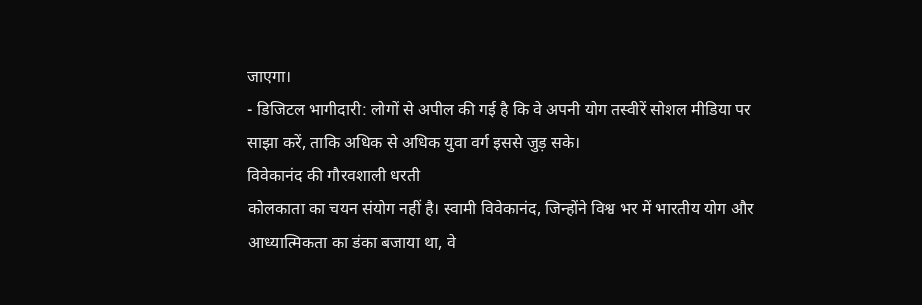जाएगा।
- डिजिटल भागीदारी: लोगों से अपील की गई है कि वे अपनी योग तस्वीरें सोशल मीडिया पर साझा करें, ताकि अधिक से अधिक युवा वर्ग इससे जुड़ सके।
विवेकानंद की गौरवशाली धरती
कोलकाता का चयन संयोग नहीं है। स्वामी विवेकानंद, जिन्होंने विश्व भर में भारतीय योग और आध्यात्मिकता का डंका बजाया था, वे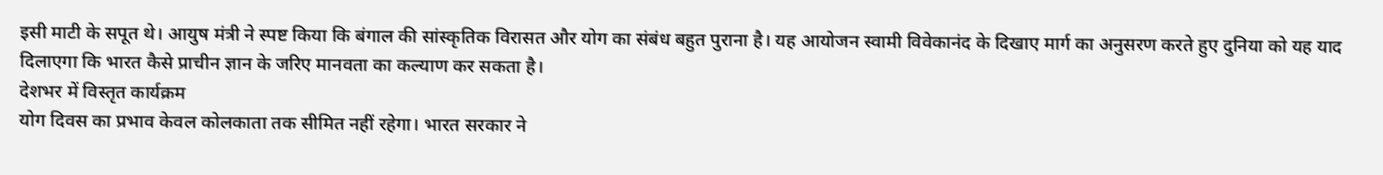इसी माटी के सपूत थे। आयुष मंत्री ने स्पष्ट किया कि बंगाल की सांस्कृतिक विरासत और योग का संबंध बहुत पुराना है। यह आयोजन स्वामी विवेकानंद के दिखाए मार्ग का अनुसरण करते हुए दुनिया को यह याद दिलाएगा कि भारत कैसे प्राचीन ज्ञान के जरिए मानवता का कल्याण कर सकता है।
देशभर में विस्तृत कार्यक्रम
योग दिवस का प्रभाव केवल कोलकाता तक सीमित नहीं रहेगा। भारत सरकार ने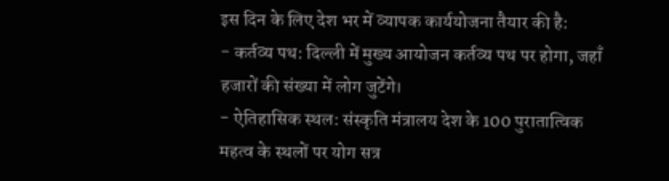इस दिन के लिए देश भर में व्यापक कार्ययोजना तैयार की है:
- कर्तव्य पथ: दिल्ली में मुख्य आयोजन कर्तव्य पथ पर होगा, जहाँ हजारों की संख्या में लोग जुटेंगे।
- ऐतिहासिक स्थल: संस्कृति मंत्रालय देश के 100 पुरातात्विक महत्व के स्थलों पर योग सत्र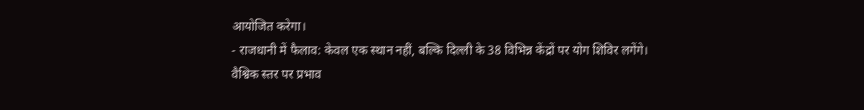आयोजित करेगा।
- राजधानी में फैलाव: केवल एक स्थान नहीं, बल्कि दिल्ली के 38 विभिन्न केंद्रों पर योग शिविर लगेंगे।
वैश्विक स्तर पर प्रभाव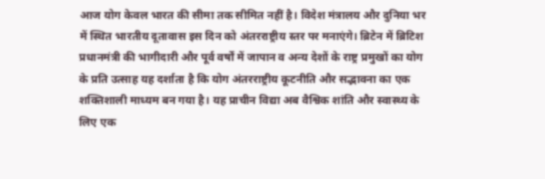आज योग केवल भारत की सीमा तक सीमित नहीं है। विदेश मंत्रालय और दुनिया भर में स्थित भारतीय दूतावास इस दिन को अंतरराष्ट्रीय स्तर पर मनाएंगे। ब्रिटेन में ब्रिटिश प्रधानमंत्री की भागीदारी और पूर्व वर्षों में जापान व अन्य देशों के राष्ट्र प्रमुखों का योग के प्रति उत्साह यह दर्शाता है कि योग अंतरराष्ट्रीय कूटनीति और सद्भावना का एक शक्तिशाली माध्यम बन गया है। यह प्राचीन विद्या अब वैश्विक शांति और स्वास्थ्य के लिए एक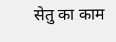सेतु का काम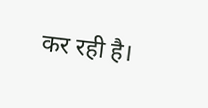कर रही है।